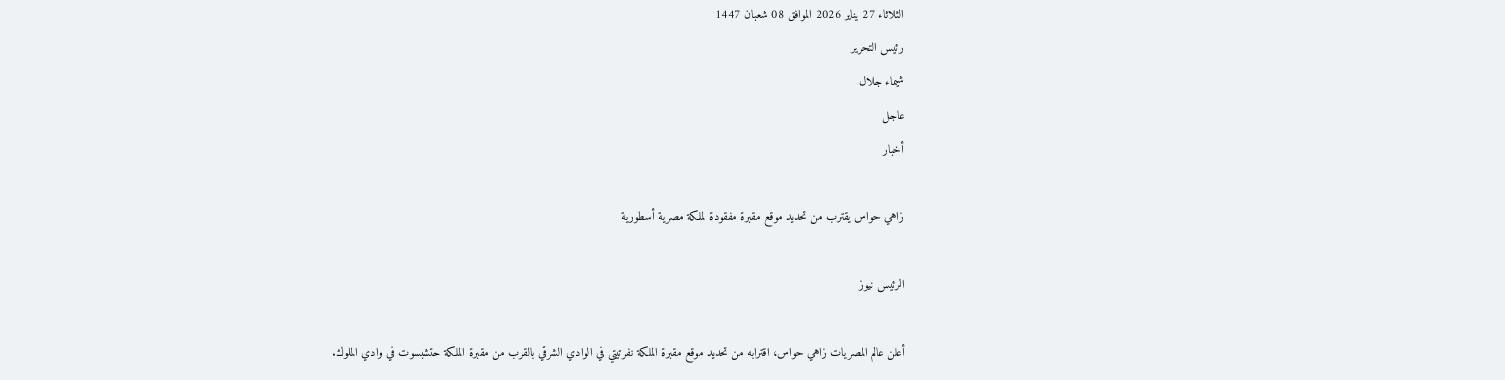الثلاثاء 27 يناير 2026 الموافق 08 شعبان 1447
رئيس التحرير
شيماء جلال
عاجل
أخبار

زاهي حواس يقترب من تحديد موقع مقبرة مفقودة لملكة مصرية أسطورية

الرئيس نيوز

أعلن عالم المصريات زاهي حواس، اقترابه من تحديد موقع مقبرة الملكة نفرتيتي في الوادي الشرقي بالقرب من مقبرة الملكة حتشبسوت في وادي الملوك.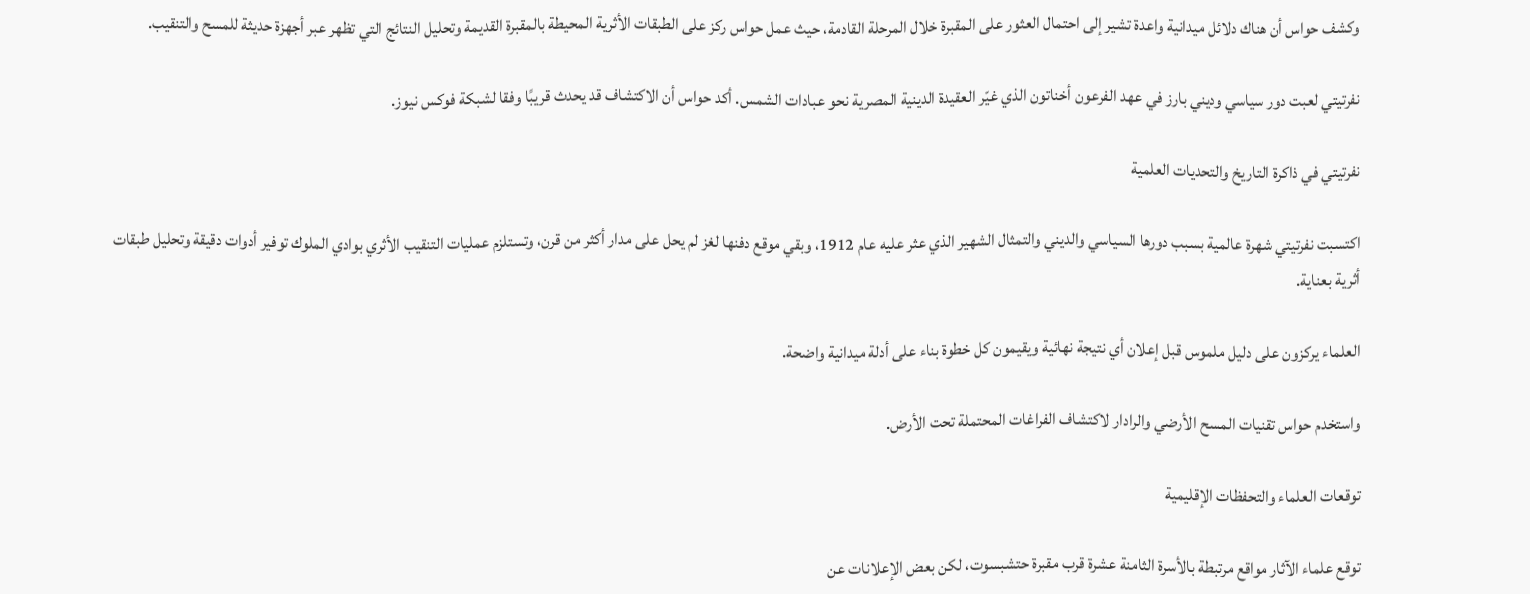وكشف حواس أن هناك دلائل ميدانية واعدة تشير إلى احتمال العثور على المقبرة خلال المرحلة القادمة، حيث عمل حواس ركز على الطبقات الأثرية المحيطة بالمقبرة القديمة وتحليل النتائج التي تظهر عبر أجهزة حديثة للمسح والتنقيب.

نفرتيتي لعبت دور سياسي وديني بارز في عهد الفرعون أخناتون الذي غيّر العقيدة الدينية المصرية نحو عبادات الشمس. أكد حواس أن الاكتشاف قد يحدث قريبًا وفقا لشبكة فوكس نيوز.

نفرتيتي في ذاكرة التاريخ والتحديات العلمية

اكتسبت نفرتيتي شهرة عالمية بسبب دورها السياسي والديني والتمثال الشهير الذي عثر عليه عام 1912، وبقي موقع دفنها لغز لم يحل على مدار أكثر من قرن، وتستلزم عمليات التنقيب الأثري بوادي الملوك توفير أدوات دقيقة وتحليل طبقات أثرية بعناية.

العلماء يركزون على دليل ملموس قبل إعلان أي نتيجة نهائية ويقيمون كل خطوة بناء على أدلة ميدانية واضحة.

واستخدم حواس تقنيات المسح الأرضي والرادار لاكتشاف الفراغات المحتملة تحت الأرض.

توقعات العلماء والتحفظات الإقليمية

توقع علماء الآثار مواقع مرتبطة بالأسرة الثامنة عشرة قرب مقبرة حتشبسوت، لكن بعض الإعلانات عن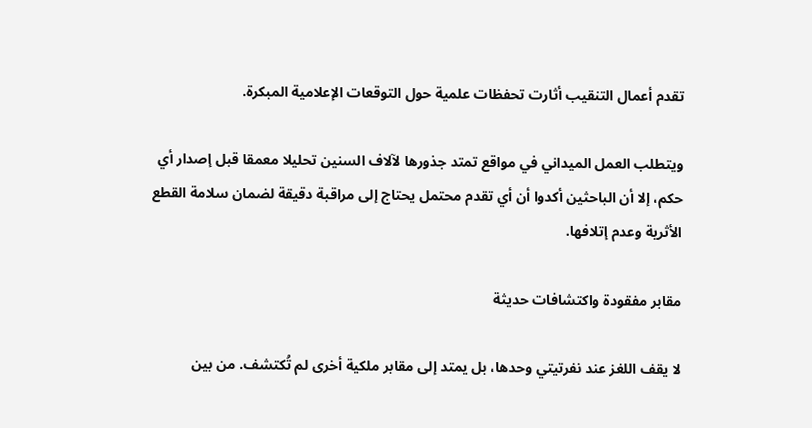تقدم أعمال التنقيب أثارت تحفظات علمية حول التوقعات الإعلامية المبكرة.

ويتطلب العمل الميداني في مواقع تمتد جذورها لآلاف السنين تحليلا معمقا قبل إصدار أي حكم، إلا أن الباحثين أكدوا أن أي تقدم محتمل يحتاج إلى مراقبة دقيقة لضمان سلامة القطع الأثرية وعدم إتلافها.

مقابر مفقودة واكتشافات حديثة

لا يقف اللغز عند نفرتيتي وحدها، بل يمتد إلى مقابر ملكية أخرى لم تُكتشف. من بين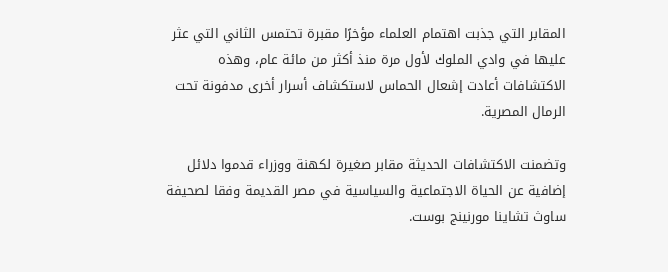المقابر التي جذبت اهتمام العلماء مؤخرًا مقبرة تحتمس الثاني التي عثر عليها في وادي الملوك لأول مرة منذ أكثر من مائة عام، وهذه الاكتشافات أعادت إشعال الحماس لاستكشاف أسرار أخرى مدفونة تحت الرمال المصرية.

وتضمنت الاكتشافات الحديثة مقابر صغيرة لكهنة ووزراء قدموا دلائل إضافية عن الحياة الاجتماعية والسياسية في مصر القديمة وفقا لصحيفة ساوث تشاينا مورنينج بوست.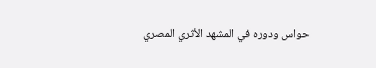حواس ودوره في المشهد الأثري المصري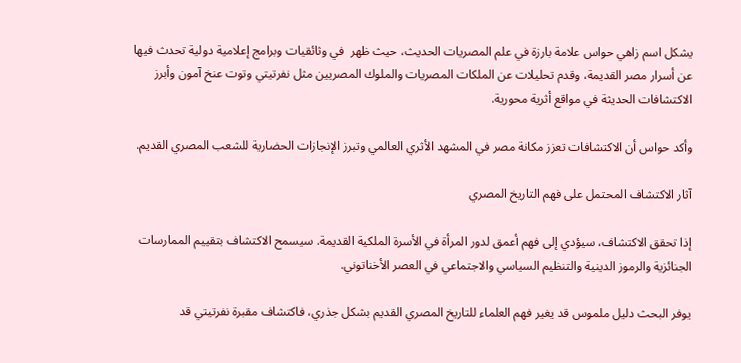يشكل اسم زاهي حواس علامة بارزة في علم المصريات الحديث، حيث ظهر  في وثائقيات وبرامج إعلامية دولية تحدث فيها عن أسرار مصر القديمة، وقدم تحليلات عن الملكات المصريات والملوك المصريين مثل نفرتيتي وتوت عنخ آمون وأبرز الاكتشافات الحديثة في مواقع أثرية محورية.

وأكد حواس أن الاكتشافات تعزز مكانة مصر في المشهد الأثري العالمي وتبرز الإنجازات الحضارية للشعب المصري القديم.

آثار الاكتشاف المحتمل على فهم التاريخ المصري

إذا تحقق الاكتشاف، سيؤدي إلى فهم أعمق لدور المرأة في الأسرة الملكية القديمة. سيسمح الاكتشاف بتقييم الممارسات الجنائزية والرموز الدينية والتنظيم السياسي والاجتماعي في العصر الأخناتوني.

يوفر البحث دليل ملموس قد يغير فهم العلماء للتاريخ المصري القديم بشكل جذري، فاكتشاف مقبرة نفرتيتي قد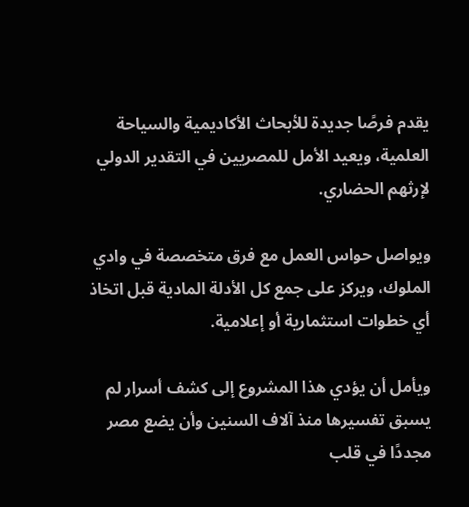يقدم فرصًا جديدة للأبحاث الأكاديمية والسياحة العلمية، ويعيد الأمل للمصريين في التقدير الدولي لإرثهم الحضاري.

ويواصل حواس العمل مع فرق متخصصة في وادي الملوك، ويركز على جمع كل الأدلة المادية قبل اتخاذ أي خطوات استثمارية أو إعلامية.

ويأمل أن يؤدي هذا المشروع إلى كشف أسرار لم يسبق تفسيرها منذ آلاف السنين وأن يضع مصر مجددًا في قلب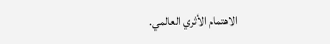الاهتمام الأثري العالمي.